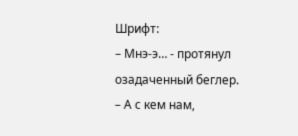Шрифт:
– Мнэ-э… - протянул озадаченный беглер.
– А с кем нам,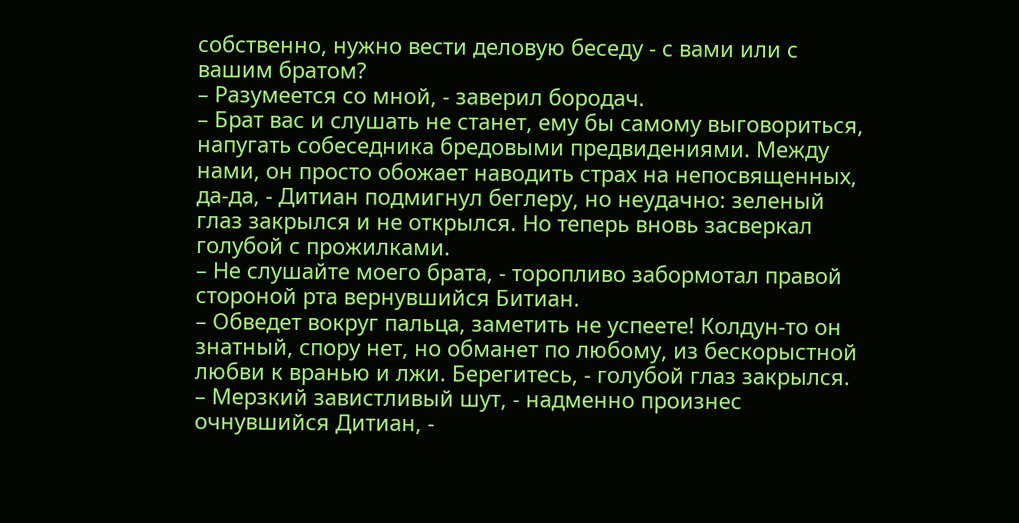собственно, нужно вести деловую беседу - с вами или с вашим братом?
– Разумеется со мной, - заверил бородач.
– Брат вас и слушать не станет, ему бы самому выговориться, напугать собеседника бредовыми предвидениями. Между нами, он просто обожает наводить страх на непосвященных, да-да, - Дитиан подмигнул беглеру, но неудачно: зеленый глаз закрылся и не открылся. Но теперь вновь засверкал голубой с прожилками.
– Не слушайте моего брата, - торопливо забормотал правой стороной рта вернувшийся Битиан.
– Обведет вокруг пальца, заметить не успеете! Колдун-то он знатный, спору нет, но обманет по любому, из бескорыстной любви к вранью и лжи. Берегитесь, - голубой глаз закрылся.
– Мерзкий завистливый шут, - надменно произнес очнувшийся Дитиан, -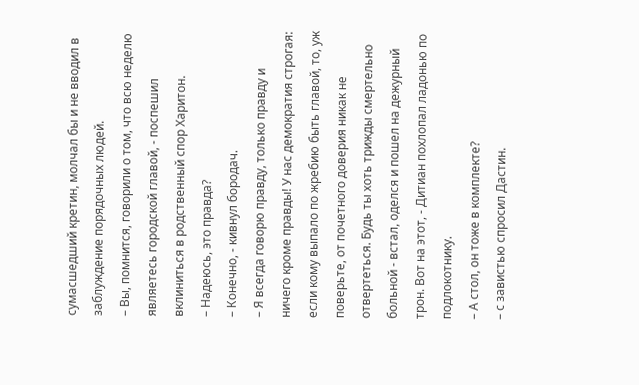сумасшедший кретин, молчал бы и не вводил в заблуждение порядочных людей.
– Вы, помнится, говорили о том, что всю неделю являетесь городской главой, - поспешил вклиниться в родственный спор Харитон.
– Надеюсь, это правда?
– Конечно, - кивнул бородач.
– Я всегда говорю правду, только правду и ничего кроме правды! У нас демократия строгая: если кому выпало по жребию быть главой, то, уж поверьте, от почетного доверия никак не отвертеться. Будь ты хоть трижды смертельно больной - встал, оделся и пошел на дежурный трон. Вот на этот, - Дитиан похлопал ладонью по подлокотнику.
– А стол, он тоже в комплекте?
– с завистью спросил Дастин.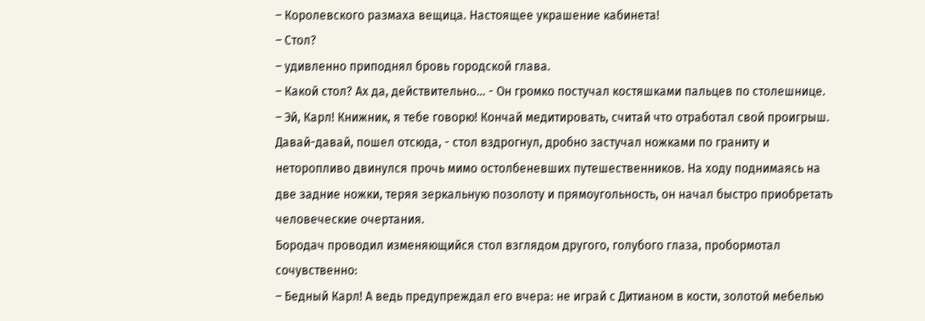– Королевского размаха вещица. Настоящее украшение кабинета!
– Стол?
– удивленно приподнял бровь городской глава.
– Какой стол? Ах да, действительно… - Он громко постучал костяшками пальцев по столешнице.
– Эй, Карл! Книжник, я тебе говорю! Кончай медитировать, считай что отработал свой проигрыш. Давай-давай, пошел отсюда, - стол вздрогнул, дробно застучал ножками по граниту и неторопливо двинулся прочь мимо остолбеневших путешественников. На ходу поднимаясь на две задние ножки, теряя зеркальную позолоту и прямоугольность, он начал быстро приобретать человеческие очертания.
Бородач проводил изменяющийся стол взглядом другого, голубого глаза, пробормотал сочувственно:
– Бедный Карл! А ведь предупреждал его вчера: не играй с Дитианом в кости, золотой мебелью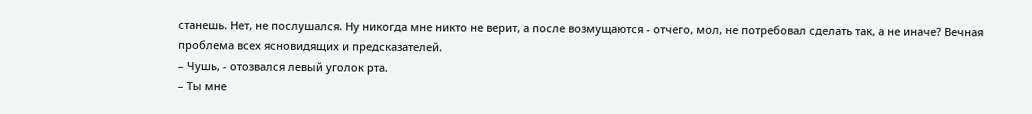станешь. Нет, не послушался. Ну никогда мне никто не верит, а после возмущаются - отчего, мол, не потребовал сделать так, а не иначе? Вечная проблема всех ясновидящих и предсказателей.
– Чушь, - отозвался левый уголок рта.
– Ты мне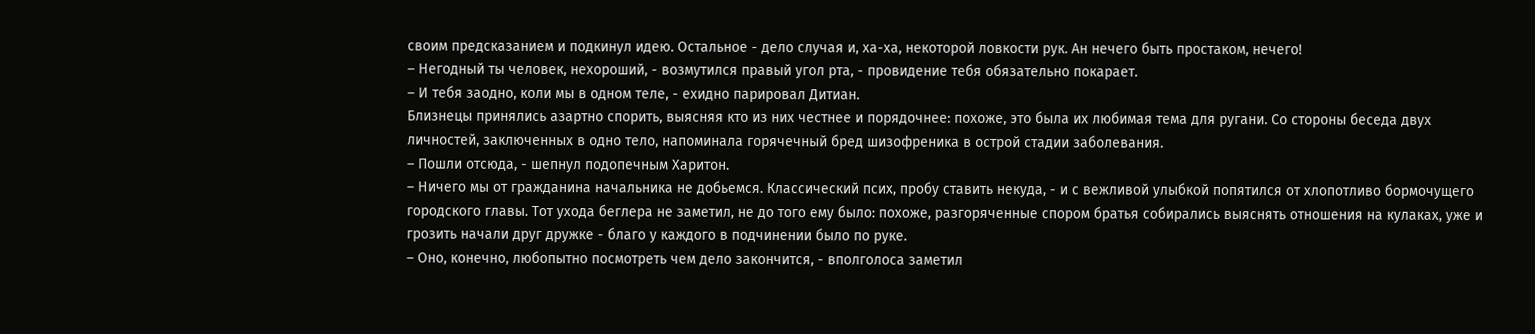своим предсказанием и подкинул идею. Остальное - дело случая и, ха-ха, некоторой ловкости рук. Ан нечего быть простаком, нечего!
– Негодный ты человек, нехороший, - возмутился правый угол рта, - провидение тебя обязательно покарает.
– И тебя заодно, коли мы в одном теле, - ехидно парировал Дитиан.
Близнецы принялись азартно спорить, выясняя кто из них честнее и порядочнее: похоже, это была их любимая тема для ругани. Со стороны беседа двух личностей, заключенных в одно тело, напоминала горячечный бред шизофреника в острой стадии заболевания.
– Пошли отсюда, - шепнул подопечным Харитон.
– Ничего мы от гражданина начальника не добьемся. Классический псих, пробу ставить некуда, - и с вежливой улыбкой попятился от хлопотливо бормочущего городского главы. Тот ухода беглера не заметил, не до того ему было: похоже, разгоряченные спором братья собирались выяснять отношения на кулаках, уже и грозить начали друг дружке - благо у каждого в подчинении было по руке.
– Оно, конечно, любопытно посмотреть чем дело закончится, - вполголоса заметил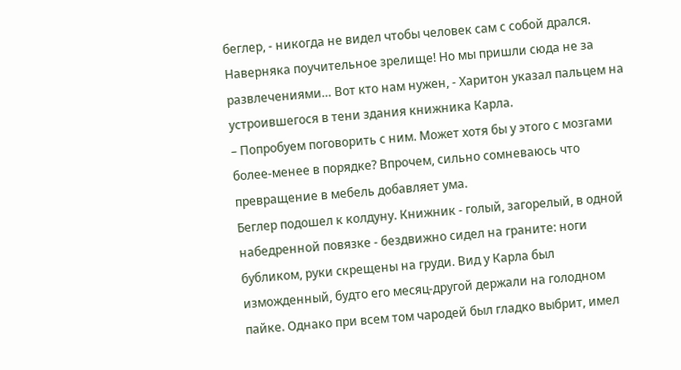беглер, - никогда не видел чтобы человек сам с собой дрался. Наверняка поучительное зрелище! Но мы пришли сюда не за развлечениями… Вот кто нам нужен, - Харитон указал пальцем на устроившегося в тени здания книжника Карла.
– Попробуем поговорить с ним. Может хотя бы у этого с мозгами более-менее в порядке? Впрочем, сильно сомневаюсь что превращение в мебель добавляет ума.
Беглер подошел к колдуну. Книжник - голый, загорелый, в одной набедренной повязке - бездвижно сидел на граните: ноги бубликом, руки скрещены на груди. Вид у Карла был изможденный, будто его месяц-другой держали на голодном пайке. Однако при всем том чародей был гладко выбрит, имел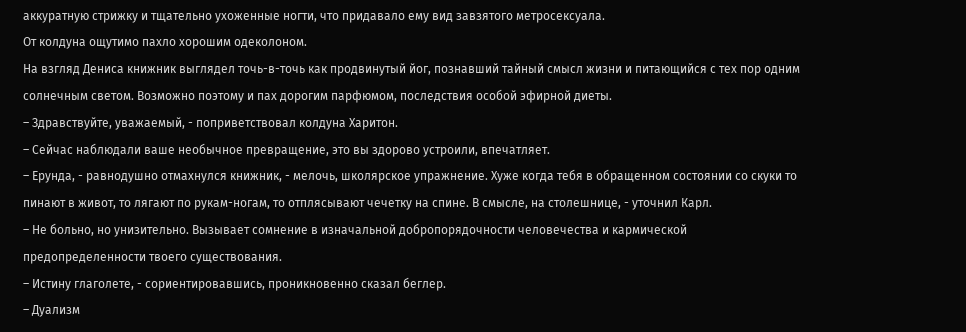аккуратную стрижку и тщательно ухоженные ногти, что придавало ему вид завзятого метросексуала.
От колдуна ощутимо пахло хорошим одеколоном.
На взгляд Дениса книжник выглядел точь-в-точь как продвинутый йог, познавший тайный смысл жизни и питающийся с тех пор одним солнечным светом. Возможно поэтому и пах дорогим парфюмом, последствия особой эфирной диеты.
– Здравствуйте, уважаемый, - поприветствовал колдуна Харитон.
– Сейчас наблюдали ваше необычное превращение, это вы здорово устроили, впечатляет.
– Ерунда, - равнодушно отмахнулся книжник, - мелочь, школярское упражнение. Хуже когда тебя в обращенном состоянии со скуки то пинают в живот, то лягают по рукам-ногам, то отплясывают чечетку на спине. В смысле, на столешнице, - уточнил Карл.
– Не больно, но унизительно. Вызывает сомнение в изначальной добропорядочности человечества и кармической предопределенности твоего существования.
– Истину глаголете, - сориентировавшись, проникновенно сказал беглер.
– Дуализм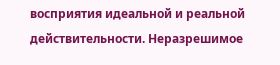восприятия идеальной и реальной действительности. Неразрешимое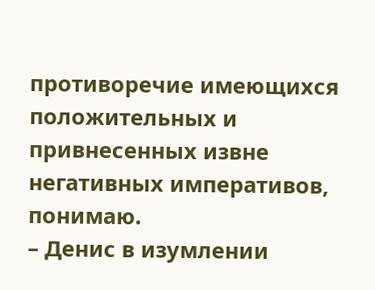противоречие имеющихся положительных и привнесенных извне негативных императивов, понимаю.
– Денис в изумлении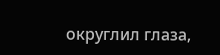округлил глаза,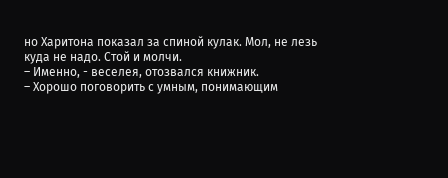но Харитона показал за спиной кулак. Мол, не лезь куда не надо. Стой и молчи.
– Именно, - веселея, отозвался книжник.
– Хорошо поговорить с умным, понимающим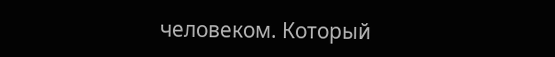человеком. Который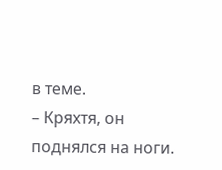в теме.
– Кряхтя, он поднялся на ноги.